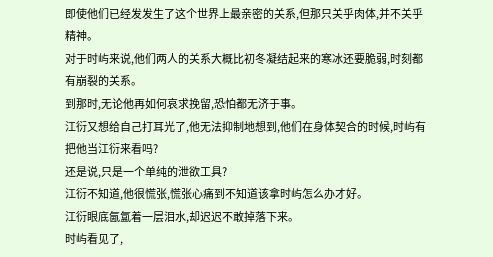即使他们已经发发生了这个世界上最亲密的关系,但那只关乎肉体,并不关乎精神。
对于时屿来说,他们两人的关系大概比初冬凝结起来的寒冰还要脆弱,时刻都有崩裂的关系。
到那时,无论他再如何哀求挽留,恐怕都无济于事。
江衍又想给自己打耳光了,他无法抑制地想到,他们在身体契合的时候,时屿有把他当江衍来看吗?
还是说,只是一个单纯的泄欲工具?
江衍不知道,他很慌张,慌张心痛到不知道该拿时屿怎么办才好。
江衍眼底氤氲着一层泪水,却迟迟不敢掉落下来。
时屿看见了,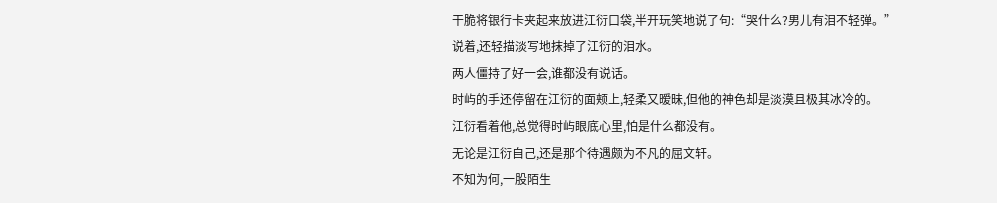干脆将银行卡夹起来放进江衍口袋,半开玩笑地说了句:“哭什么?男儿有泪不轻弹。”
说着,还轻描淡写地抹掉了江衍的泪水。
两人僵持了好一会,谁都没有说话。
时屿的手还停留在江衍的面颊上,轻柔又暧昧,但他的神色却是淡漠且极其冰冷的。
江衍看着他,总觉得时屿眼底心里,怕是什么都没有。
无论是江衍自己,还是那个待遇颇为不凡的屈文轩。
不知为何,一股陌生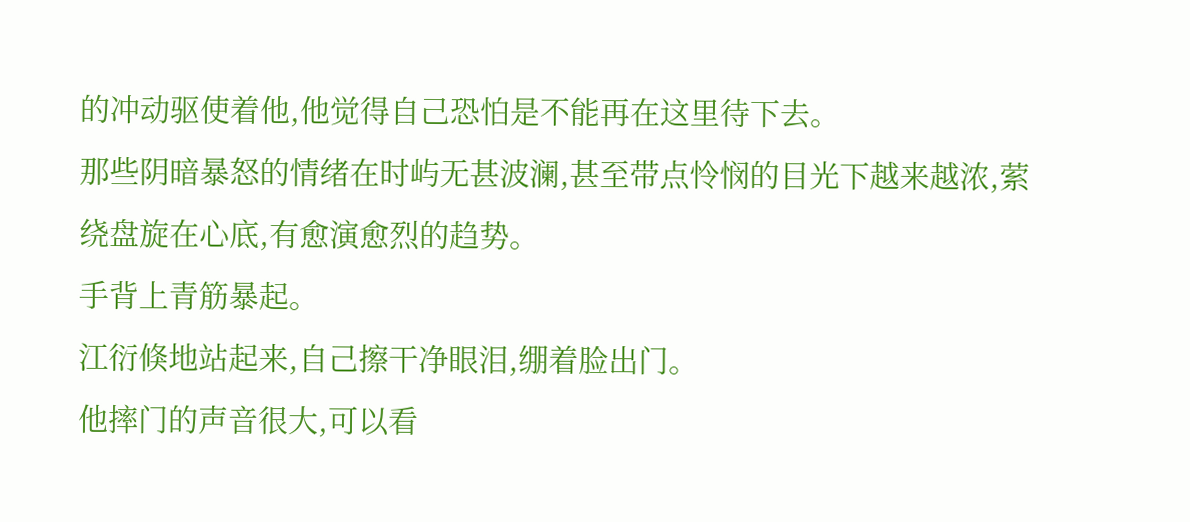的冲动驱使着他,他觉得自己恐怕是不能再在这里待下去。
那些阴暗暴怒的情绪在时屿无甚波澜,甚至带点怜悯的目光下越来越浓,萦绕盘旋在心底,有愈演愈烈的趋势。
手背上青筋暴起。
江衍倏地站起来,自己擦干净眼泪,绷着脸出门。
他摔门的声音很大,可以看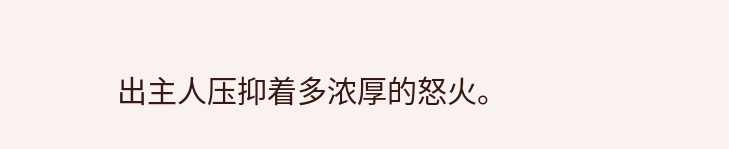出主人压抑着多浓厚的怒火。